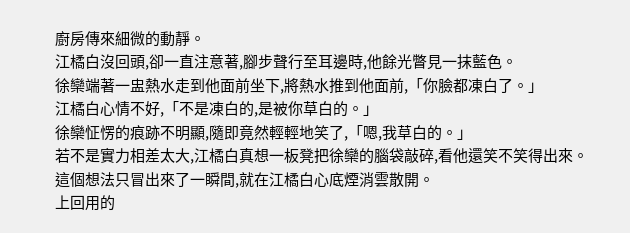廚房傳來細微的動靜。
江橘白沒回頭,卻一直注意著,腳步聲行至耳邊時,他餘光瞥見一抹藍色。
徐欒端著一盅熱水走到他面前坐下,將熱水推到他面前,「你臉都凍白了。」
江橘白心情不好,「不是凍白的,是被你草白的。」
徐欒怔愣的痕跡不明顯,隨即竟然輕輕地笑了,「嗯,我草白的。」
若不是實力相差太大,江橘白真想一板凳把徐欒的腦袋敲碎,看他還笑不笑得出來。
這個想法只冒出來了一瞬間,就在江橘白心底煙消雲散開。
上回用的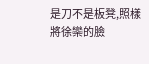是刀不是板凳,照樣將徐欒的臉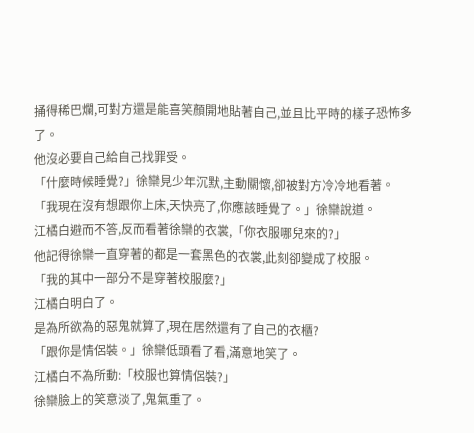捅得稀巴爛,可對方還是能喜笑顏開地貼著自己,並且比平時的樣子恐怖多了。
他沒必要自己給自己找罪受。
「什麼時候睡覺?」徐欒見少年沉默,主動關懷,卻被對方冷冷地看著。
「我現在沒有想跟你上床,天快亮了,你應該睡覺了。」徐欒說道。
江橘白避而不答,反而看著徐欒的衣裳,「你衣服哪兒來的?」
他記得徐欒一直穿著的都是一套黑色的衣裳,此刻卻變成了校服。
「我的其中一部分不是穿著校服麼?」
江橘白明白了。
是為所欲為的惡鬼就算了,現在居然還有了自己的衣櫃?
「跟你是情侶裝。」徐欒低頭看了看,滿意地笑了。
江橘白不為所動:「校服也算情侶裝?」
徐欒臉上的笑意淡了,鬼氣重了。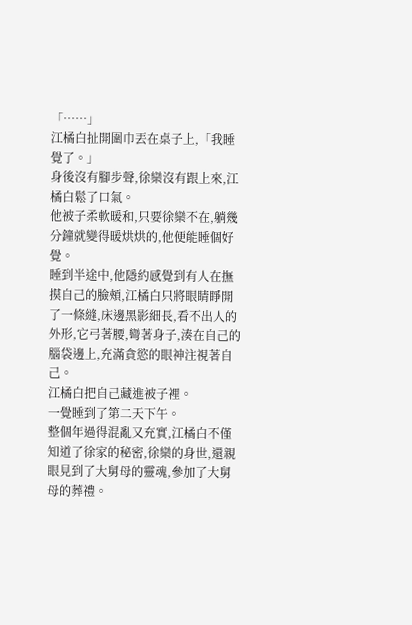「……」
江橘白扯開圍巾丟在桌子上,「我睡覺了。」
身後沒有腳步聲,徐欒沒有跟上來,江橘白鬆了口氣。
他被子柔軟暖和,只要徐欒不在,躺幾分鐘就變得暖烘烘的,他便能睡個好覺。
睡到半途中,他隱約感覺到有人在撫摸自己的臉頰,江橘白只將眼睛睜開了一條縫,床邊黑影細長,看不出人的外形,它弓著腰,彎著身子,湊在自己的腦袋邊上,充滿貪慾的眼神注視著自己。
江橘白把自己藏進被子裡。
一覺睡到了第二天下午。
整個年過得混亂又充實,江橘白不僅知道了徐家的秘密,徐欒的身世,還親眼見到了大舅母的靈魂,參加了大舅母的葬禮。